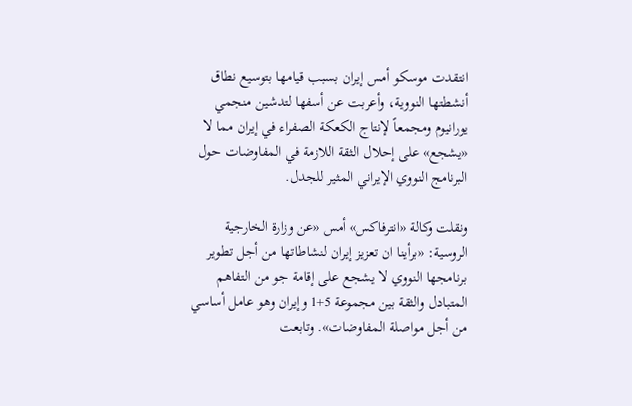انتقدت موسكو أمس إيران بسبب قيامها بتوسيع نطاق أنشطتها النووية، وأعربت عن أسفها لتدشين منجمي يورانيوم ومجمعاً لإنتاج الكعكة الصفراء في إيران مما لا «يشجع» على إحلال الثقة اللازمة في المفاوضات حول البرنامج النووي الإيراني المثير للجدل.

ونقلت وكالة «انترفاكس» أمس «عن وزارة الخارجية الروسية: «برأينا ان تعزيز إيران لنشاطاتها من أجل تطوير برنامجها النووي لا يشجع على إقامة جو من التفاهم المتبادل والثقة بين مجموعة 5+1 وإيران وهو عامل أساسي من أجل مواصلة المفاوضات». وتابعت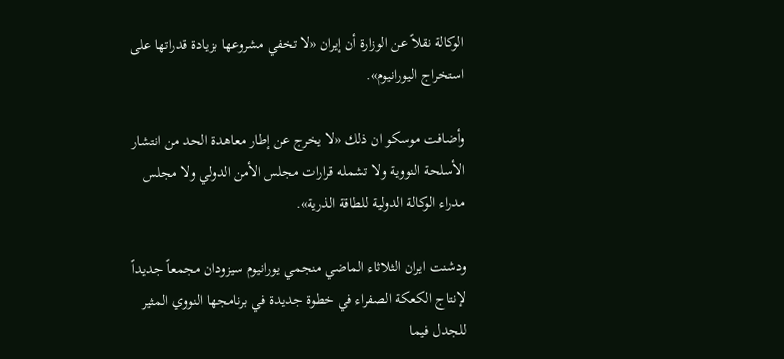الوكالة نقلاً عن الوزارة أن إيران «لا تخفي مشروعها بزيادة قدراتها على استخراج اليورانيوم».

وأضافت موسكو ان ذلك «لا يخرج عن إطار معاهدة الحد من انتشار الأسلحة النووية ولا تشمله قرارات مجلس الأمن الدولي ولا مجلس مدراء الوكالة الدولية للطاقة الذرية».

ودشنت ايران الثلاثاء الماضي منجمي يورانيوم سيزودان مجمعاً جديداً لإنتاج الكعكة الصفراء في خطوة جديدة في برنامجها النووي المثير للجدل فيما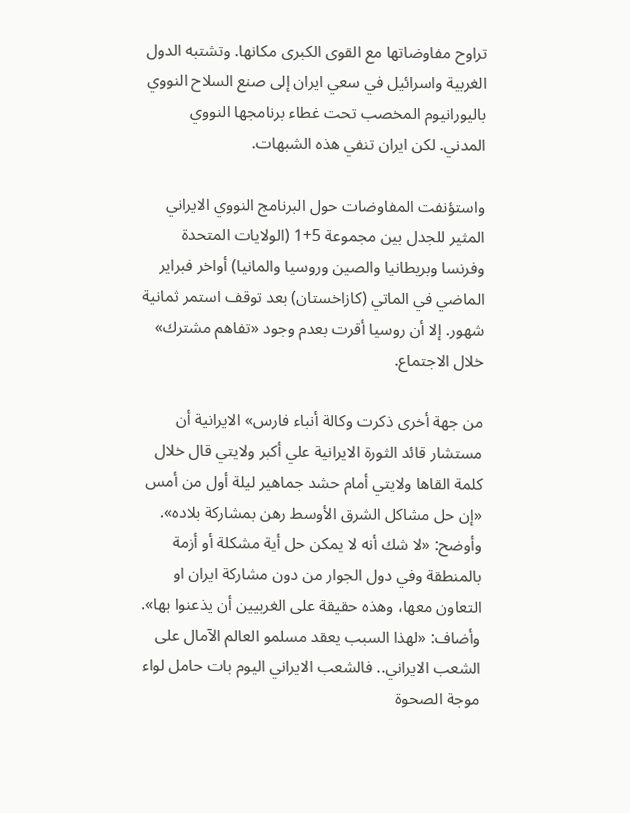تراوح مفاوضاتها مع القوى الكبرى مكانها. وتشتبه الدول الغربية واسرائيل في سعي ايران إلى صنع السلاح النووي باليورانيوم المخصب تحت غطاء برنامجها النووي المدني. لكن ايران تنفي هذه الشبهات.

واستؤنفت المفاوضات حول البرنامج النووي الايراني المثير للجدل بين مجموعة 5+1 (الولايات المتحدة وفرنسا وبريطانيا والصين وروسيا والمانيا) أواخر فبراير الماضي في الماتي (كازاخستان) بعد توقف استمر ثمانية شهور. إلا أن روسيا أقرت بعدم وجود «تفاهم مشترك» خلال الاجتماع.

من جهة أخرى ذكرت وكالة أنباء فارس» الايرانية أن مستشار قائد الثورة الايرانية علي أكبر ولايتي قال خلال كلمة القاها ولايتي أمام حشد جماهير ليلة أول من أمس «إن حل مشاكل الشرق الأوسط رهن بمشاركة بلاده». وأوضح: «لا شك أنه لا يمكن حل أية مشكلة أو أزمة بالمنطقة وفي دول الجوار من دون مشاركة ايران او التعاون معها، وهذه حقيقة على الغربيين أن يذعنوا بها». وأضاف: «لهذا السبب يعقد مسلمو العالم الآمال على الشعب الايراني.. فالشعب الايراني اليوم بات حامل لواء موجة الصحوة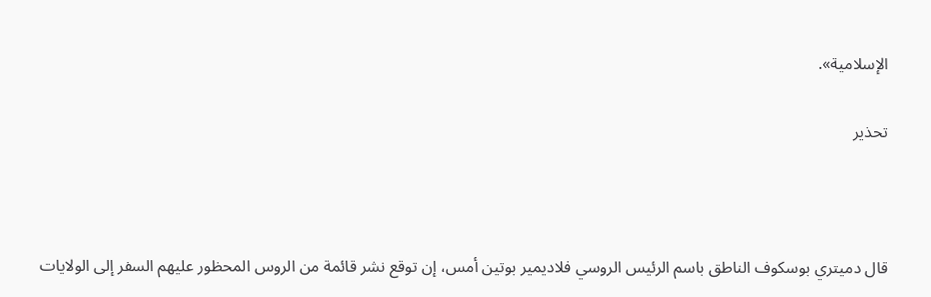الإسلامية».

تحذير



قال دميتري بوسكوف الناطق باسم الرئيس الروسي فلاديمير بوتين أمس، إن توقع نشر قائمة من الروس المحظور عليهم السفر إلى الولايات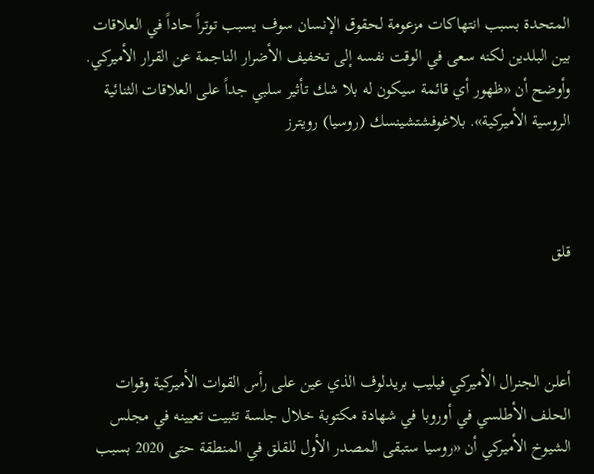المتحدة بسبب انتهاكات مزعومة لحقوق الإنسان سوف يسبب توتراً حاداً في العلاقات بين البلدين لكنه سعى في الوقت نفسه إلى تخفيف الأضرار الناجمة عن القرار الأميركي. وأوضح أن «ظهور أي قائمة سيكون له بلا شك تأثير سلبي جداً على العلاقات الثنائية الروسية الأميركية». بلاغوفشتشينسك (روسيا) رويترز



قلق



أعلن الجنرال الأميركي فيليب بريدلوف الذي عين على رأس القوات الأميركية وقوات الحلف الأطلسي في أوروبا في شهادة مكتوبة خلال جلسة تثبيت تعيينه في مجلس الشيوخ الأميركي أن «روسيا ستبقى المصدر الأول للقلق في المنطقة حتى 2020 بسبب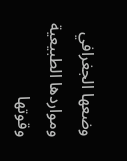وضعها الجغرافي ومواردها الطبيعية وقوتها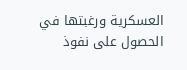العسكرية ورغبتها في الحصول على نفوذ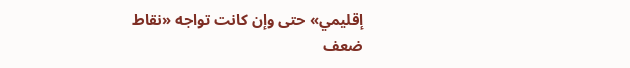إقليمي» حتى وإن كانت تواجه «نقاط ضعف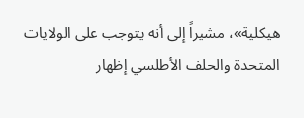هيكلية»، مشيراً إلى أنه يتوجب على الولايات المتحدة والحلف الأطلسي إظهار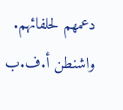دعمهم لحلفائهم. واشنطن أ.ف.ب